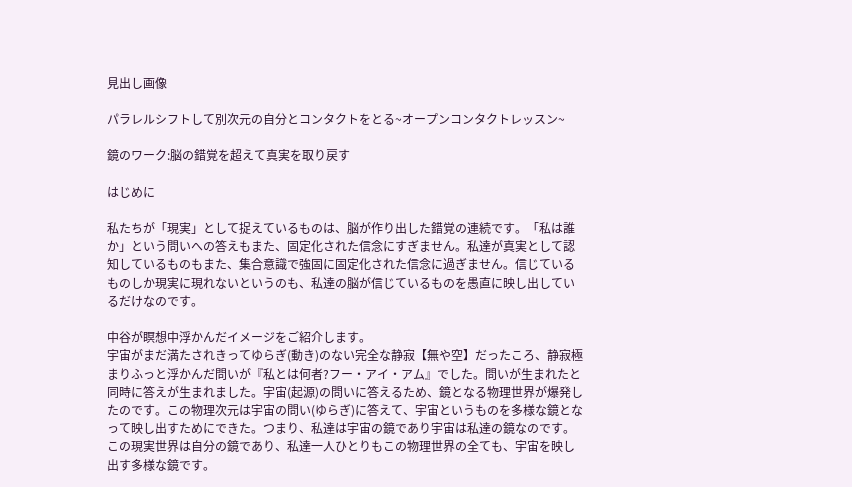見出し画像

パラレルシフトして別次元の自分とコンタクトをとる~オープンコンタクトレッスン~

鏡のワーク:脳の錯覚を超えて真実を取り戻す

はじめに

私たちが「現実」として捉えているものは、脳が作り出した錯覚の連続です。「私は誰か」という問いへの答えもまた、固定化された信念にすぎません。私達が真実として認知しているものもまた、集合意識で強固に固定化された信念に過ぎません。信じているものしか現実に現れないというのも、私達の脳が信じているものを愚直に映し出しているだけなのです。

中谷が瞑想中浮かんだイメージをご紹介します。
宇宙がまだ満たされきってゆらぎ(動き)のない完全な静寂【無や空】だったころ、静寂極まりふっと浮かんだ問いが『私とは何者?フー・アイ・アム』でした。問いが生まれたと同時に答えが生まれました。宇宙(起源)の問いに答えるため、鏡となる物理世界が爆発したのです。この物理次元は宇宙の問い(ゆらぎ)に答えて、宇宙というものを多様な鏡となって映し出すためにできた。つまり、私達は宇宙の鏡であり宇宙は私達の鏡なのです。この現実世界は自分の鏡であり、私達一人ひとりもこの物理世界の全ても、宇宙を映し出す多様な鏡です。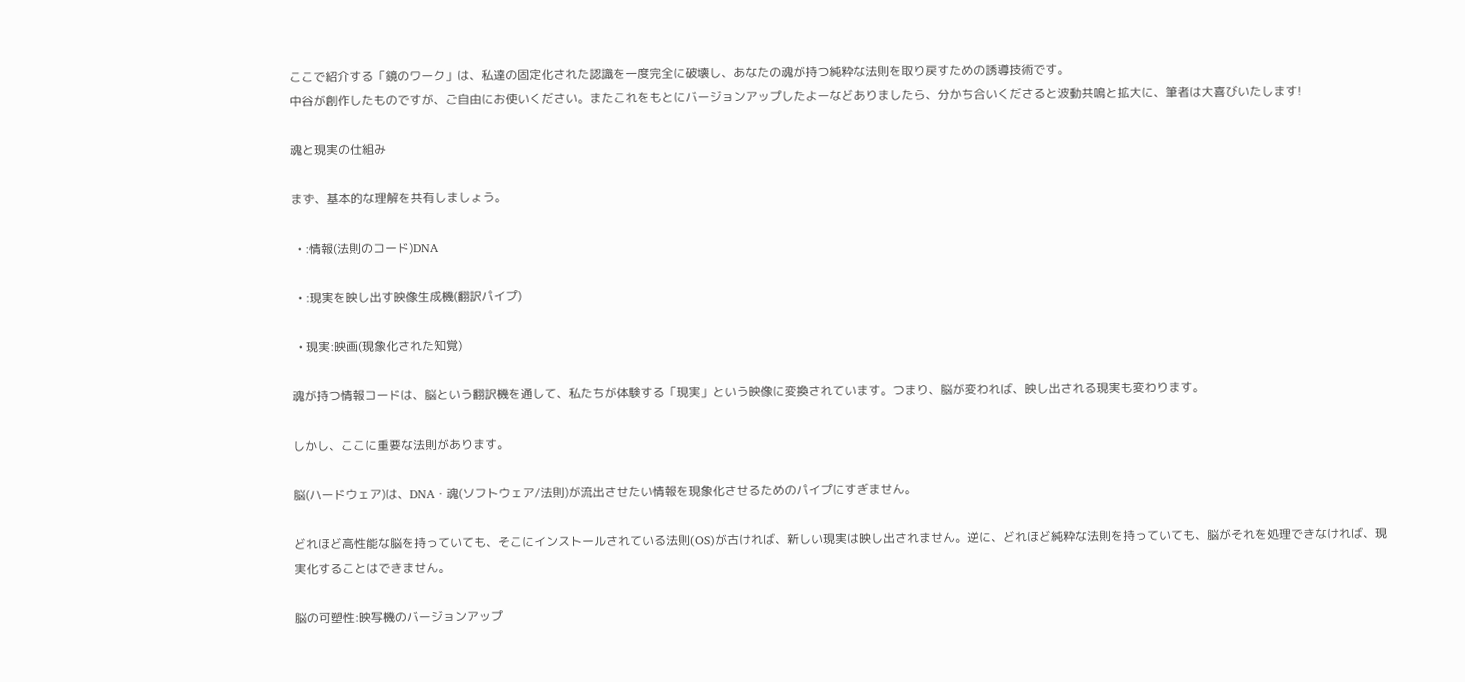ここで紹介する「鏡のワーク」は、私達の固定化された認識を一度完全に破壊し、あなたの魂が持つ純粋な法則を取り戻すための誘導技術です。
中谷が創作したものですが、ご自由にお使いください。またこれをもとにバージョンアップしたよーなどありましたら、分かち合いくださると波動共鳴と拡大に、筆者は大喜びいたします!

魂と現実の仕組み

まず、基本的な理解を共有しましょう。

  • :情報(法則のコード)DNA

  • :現実を映し出す映像生成機(翻訳パイプ)

  • 現実:映画(現象化された知覚)

魂が持つ情報コードは、脳という翻訳機を通して、私たちが体験する「現実」という映像に変換されています。つまり、脳が変われば、映し出される現実も変わります。

しかし、ここに重要な法則があります。

脳(ハードウェア)は、DNA・魂(ソフトウェア/法則)が流出させたい情報を現象化させるためのパイプにすぎません。

どれほど高性能な脳を持っていても、そこにインストールされている法則(OS)が古ければ、新しい現実は映し出されません。逆に、どれほど純粋な法則を持っていても、脳がそれを処理できなければ、現実化することはできません。

脳の可塑性:映写機のバージョンアップ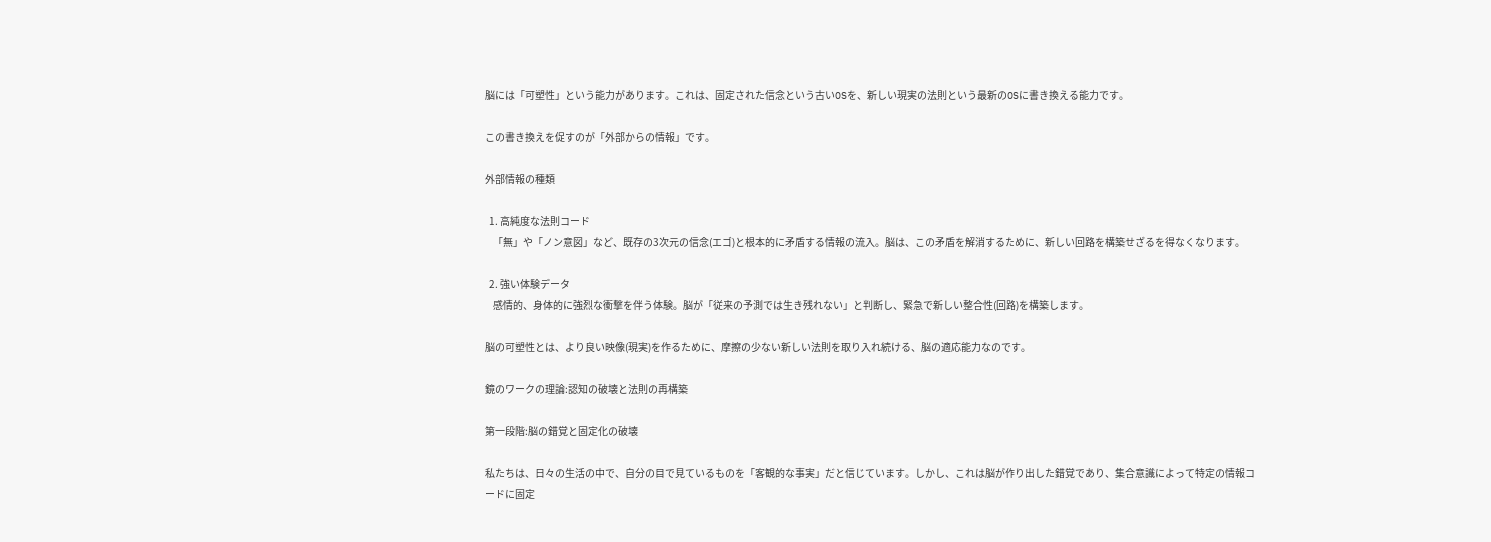脳には「可塑性」という能力があります。これは、固定された信念という古いOSを、新しい現実の法則という最新のOSに書き換える能力です。

この書き換えを促すのが「外部からの情報」です。

外部情報の種類

  1. 高純度な法則コード
    「無」や「ノン意図」など、既存の3次元の信念(エゴ)と根本的に矛盾する情報の流入。脳は、この矛盾を解消するために、新しい回路を構築せざるを得なくなります。

  2. 強い体験データ
    感情的、身体的に強烈な衝撃を伴う体験。脳が「従来の予測では生き残れない」と判断し、緊急で新しい整合性(回路)を構築します。

脳の可塑性とは、より良い映像(現実)を作るために、摩擦の少ない新しい法則を取り入れ続ける、脳の適応能力なのです。

鏡のワークの理論:認知の破壊と法則の再構築

第一段階:脳の錯覚と固定化の破壊

私たちは、日々の生活の中で、自分の目で見ているものを「客観的な事実」だと信じています。しかし、これは脳が作り出した錯覚であり、集合意識によって特定の情報コードに固定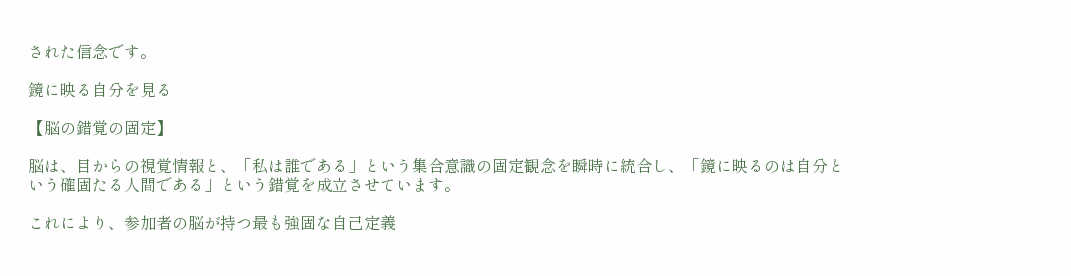された信念です。

鏡に映る自分を見る

【脳の錯覚の固定】

脳は、目からの視覚情報と、「私は誰である」という集合意識の固定観念を瞬時に統合し、「鏡に映るのは自分という確固たる人間である」という錯覚を成立させています。

これにより、参加者の脳が持つ最も強固な自己定義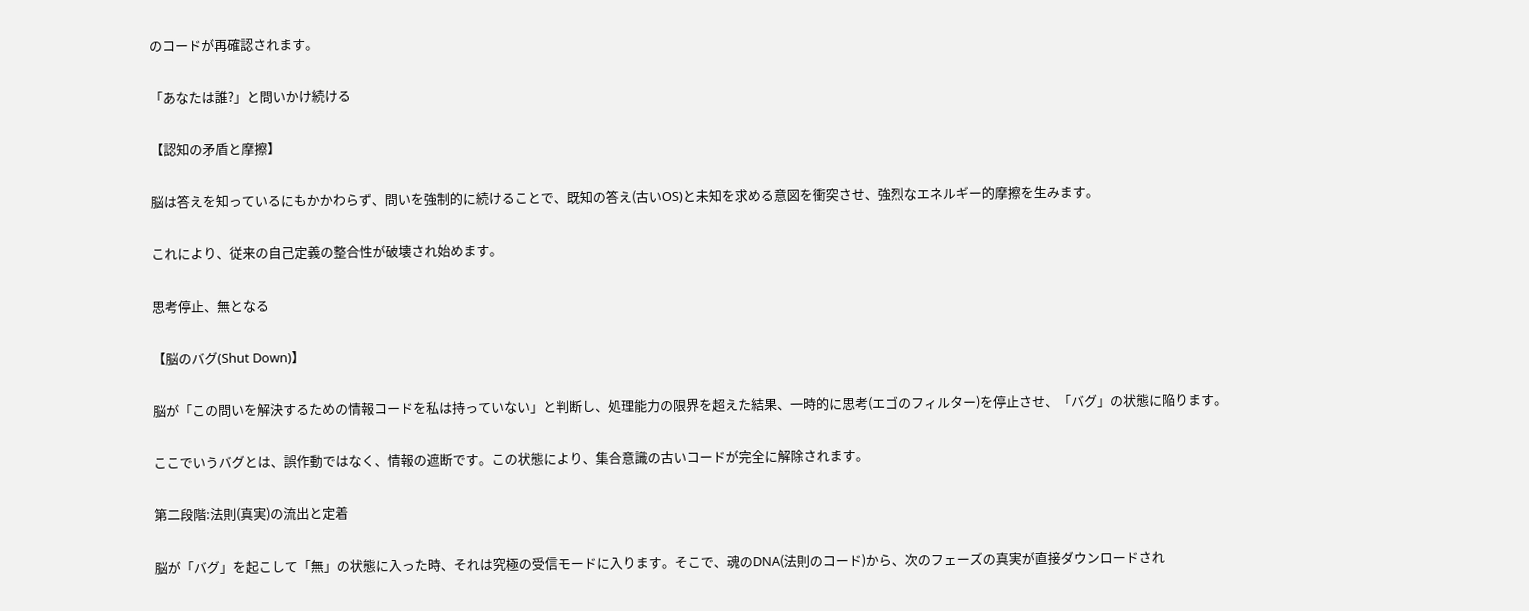のコードが再確認されます。

「あなたは誰?」と問いかけ続ける

【認知の矛盾と摩擦】

脳は答えを知っているにもかかわらず、問いを強制的に続けることで、既知の答え(古いOS)と未知を求める意図を衝突させ、強烈なエネルギー的摩擦を生みます。

これにより、従来の自己定義の整合性が破壊され始めます。

思考停止、無となる

【脳のバグ(Shut Down)】

脳が「この問いを解決するための情報コードを私は持っていない」と判断し、処理能力の限界を超えた結果、一時的に思考(エゴのフィルター)を停止させ、「バグ」の状態に陥ります。

ここでいうバグとは、誤作動ではなく、情報の遮断です。この状態により、集合意識の古いコードが完全に解除されます。

第二段階:法則(真実)の流出と定着

脳が「バグ」を起こして「無」の状態に入った時、それは究極の受信モードに入ります。そこで、魂のDNA(法則のコード)から、次のフェーズの真実が直接ダウンロードされ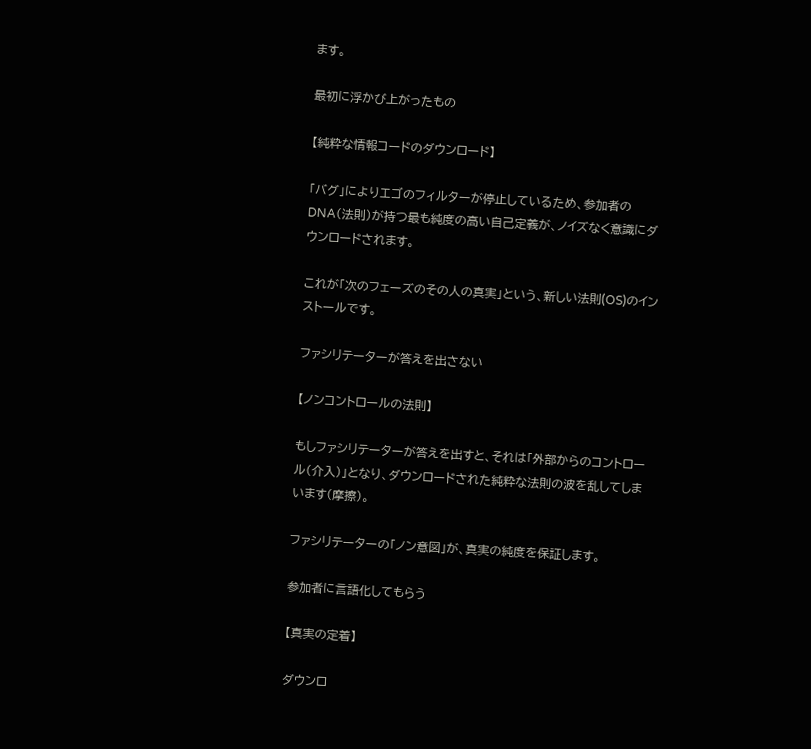ます。

最初に浮かび上がったもの

【純粋な情報コードのダウンロード】

「バグ」によりエゴのフィルターが停止しているため、参加者のDNA(法則)が持つ最も純度の高い自己定義が、ノイズなく意識にダウンロードされます。

これが「次のフェーズのその人の真実」という、新しい法則(OS)のインストールです。

ファシリテーターが答えを出さない

【ノンコントロールの法則】

もしファシリテーターが答えを出すと、それは「外部からのコントロール(介入)」となり、ダウンロードされた純粋な法則の波を乱してしまいます(摩擦)。

ファシリテーターの「ノン意図」が、真実の純度を保証します。

参加者に言語化してもらう

【真実の定着】

ダウンロ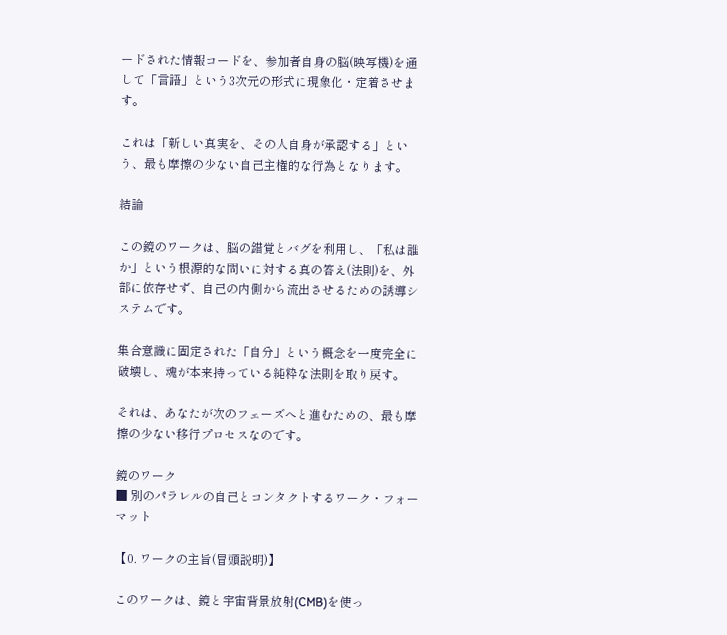ードされた情報コードを、参加者自身の脳(映写機)を通して「言語」という3次元の形式に現象化・定着させます。

これは「新しい真実を、その人自身が承認する」という、最も摩擦の少ない自己主権的な行為となります。

結論

この鏡のワークは、脳の錯覚とバグを利用し、「私は誰か」という根源的な問いに対する真の答え(法則)を、外部に依存せず、自己の内側から流出させるための誘導システムです。

集合意識に固定された「自分」という概念を一度完全に破壊し、魂が本来持っている純粋な法則を取り戻す。

それは、あなたが次のフェーズへと進むための、最も摩擦の少ない移行プロセスなのです。

鏡のワーク
■ 別のパラレルの自己とコンタクトするワーク・フォーマット

【0. ワークの主旨(冒頭説明)】

このワークは、鏡と宇宙背景放射(CMB)を使っ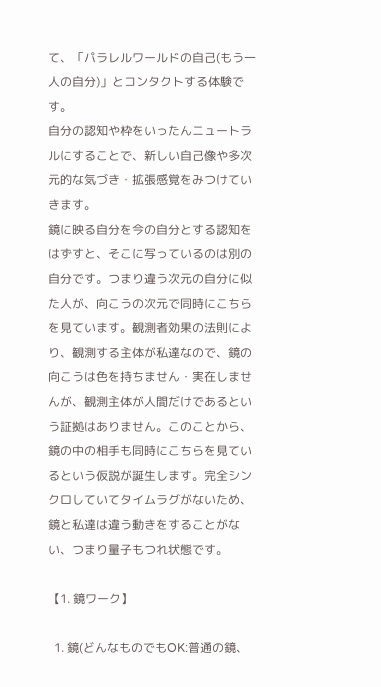て、「パラレルワールドの自己(もう一人の自分)」とコンタクトする体験です。
自分の認知や枠をいったんニュートラルにすることで、新しい自己像や多次元的な気づき・拡張感覚をみつけていきます。
鏡に映る自分を今の自分とする認知をはずすと、そこに写っているのは別の自分です。つまり違う次元の自分に似た人が、向こうの次元で同時にこちらを見ています。観測者効果の法則により、観測する主体が私達なので、鏡の向こうは色を持ちません・実在しませんが、観測主体が人間だけであるという証拠はありません。このことから、鏡の中の相手も同時にこちらを見ているという仮説が誕生します。完全シンクロしていてタイムラグがないため、鏡と私達は違う動きをすることがない、つまり量子もつれ状態です。

【1. 鏡ワーク】

  1. 鏡(どんなものでもOK:普通の鏡、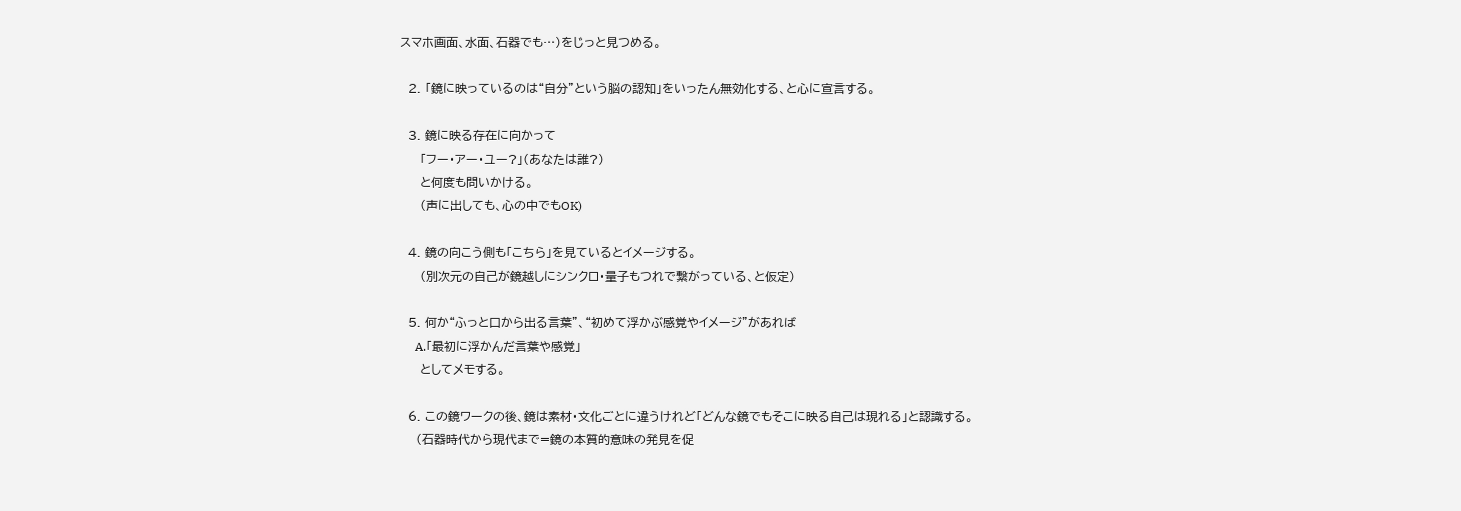スマホ画面、水面、石器でも…)をじっと見つめる。

  2. 「鏡に映っているのは“自分”という脳の認知」をいったん無効化する、と心に宣言する。

  3. 鏡に映る存在に向かって
     「フー・アー・ユー?」(あなたは誰?)
     と何度も問いかける。
     (声に出しても、心の中でもOK)

  4. 鏡の向こう側も「こちら」を見ているとイメージする。
     (別次元の自己が鏡越しにシンクロ・量子もつれで繋がっている、と仮定)

  5. 何か“ふっと口から出る言葉”、“初めて浮かぶ感覚やイメージ”があれば
     A.「最初に浮かんだ言葉や感覚」
     としてメモする。

  6. この鏡ワークの後、鏡は素材・文化ごとに違うけれど「どんな鏡でもそこに映る自己は現れる」と認識する。
    (石器時代から現代まで=鏡の本質的意味の発見を促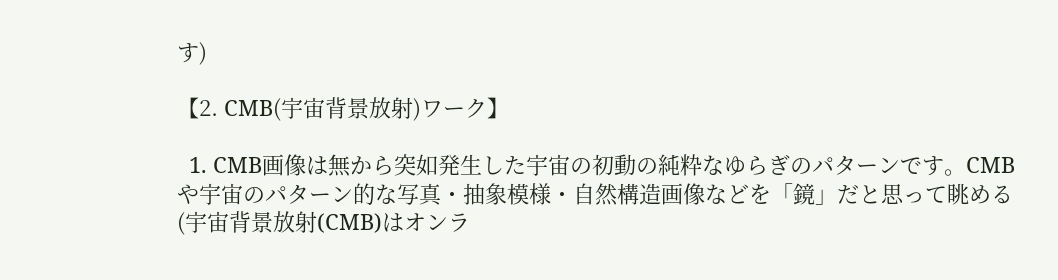す)

【2. CMB(宇宙背景放射)ワーク】

  1. CMB画像は無から突如発生した宇宙の初動の純粋なゆらぎのパターンです。CMBや宇宙のパターン的な写真・抽象模様・自然構造画像などを「鏡」だと思って眺める(宇宙背景放射(CMB)はオンラ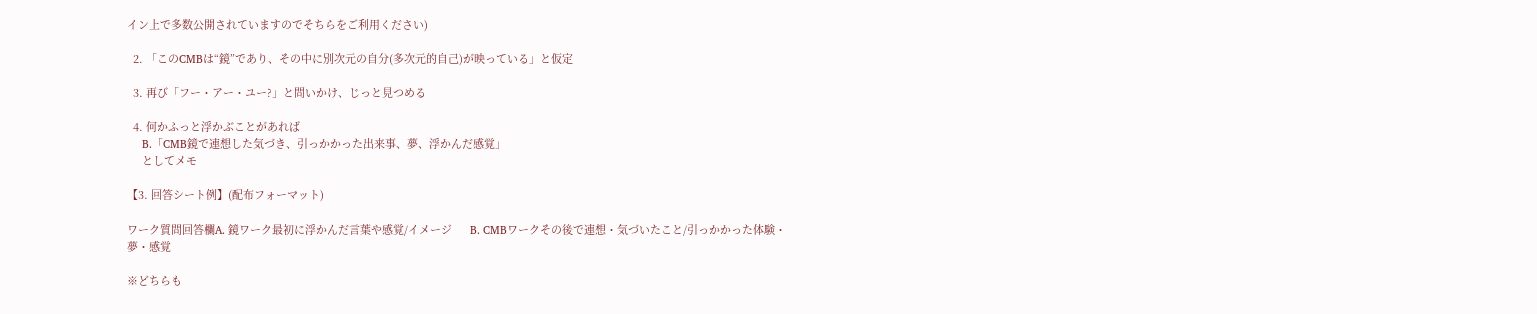イン上で多数公開されていますのでそちらをご利用ください)

  2. 「このCMBは“鏡”であり、その中に別次元の自分(多次元的自己)が映っている」と仮定

  3. 再び「フー・アー・ユー?」と問いかけ、じっと見つめる

  4. 何かふっと浮かぶことがあれば
     B.「CMB鏡で連想した気づき、引っかかった出来事、夢、浮かんだ感覚」
     としてメモ

【3. 回答シート例】(配布フォーマット)

ワーク質問回答欄A. 鏡ワーク最初に浮かんだ言葉や感覚/イメージ      B. CMBワークその後で連想・気づいたこと/引っかかった体験・夢・感覚

※どちらも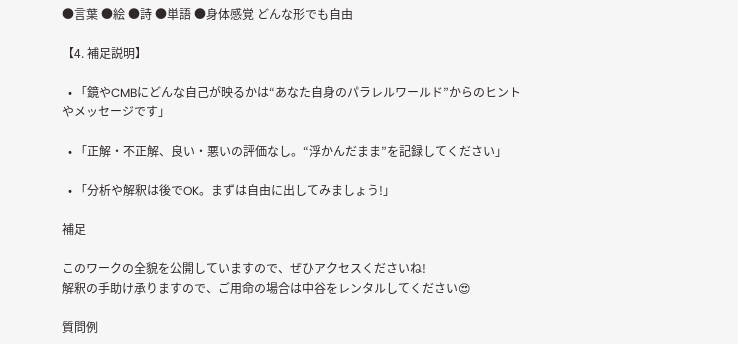●言葉 ●絵 ●詩 ●単語 ●身体感覚 どんな形でも自由

【4. 補足説明】

  • 「鏡やCMBにどんな自己が映るかは“あなた自身のパラレルワールド”からのヒントやメッセージです」

  • 「正解・不正解、良い・悪いの評価なし。“浮かんだまま”を記録してください」

  • 「分析や解釈は後でOK。まずは自由に出してみましょう!」

補足

このワークの全貌を公開していますので、ぜひアクセスくださいね!
解釈の手助け承りますので、ご用命の場合は中谷をレンタルしてください😍

質問例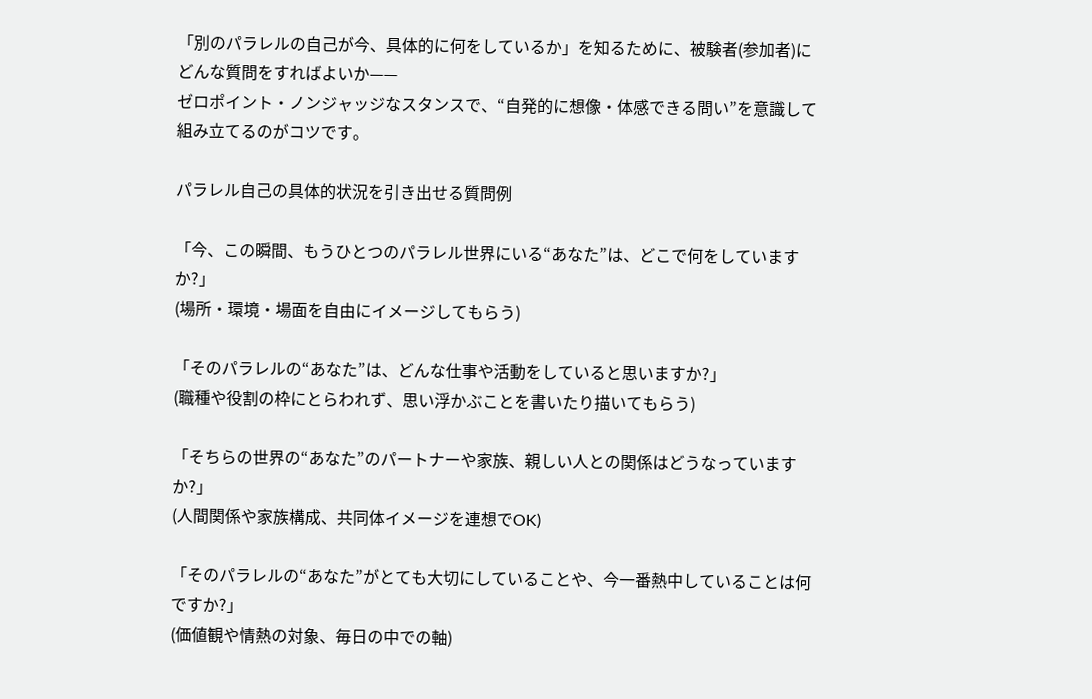「別のパラレルの自己が今、具体的に何をしているか」を知るために、被験者(参加者)にどんな質問をすればよいか——
ゼロポイント・ノンジャッジなスタンスで、“自発的に想像・体感できる問い”を意識して組み立てるのがコツです。

パラレル自己の具体的状況を引き出せる質問例

「今、この瞬間、もうひとつのパラレル世界にいる“あなた”は、どこで何をしていますか?」
(場所・環境・場面を自由にイメージしてもらう)

「そのパラレルの“あなた”は、どんな仕事や活動をしていると思いますか?」
(職種や役割の枠にとらわれず、思い浮かぶことを書いたり描いてもらう)

「そちらの世界の“あなた”のパートナーや家族、親しい人との関係はどうなっていますか?」
(人間関係や家族構成、共同体イメージを連想でOK)

「そのパラレルの“あなた”がとても大切にしていることや、今一番熱中していることは何ですか?」
(価値観や情熱の対象、毎日の中での軸)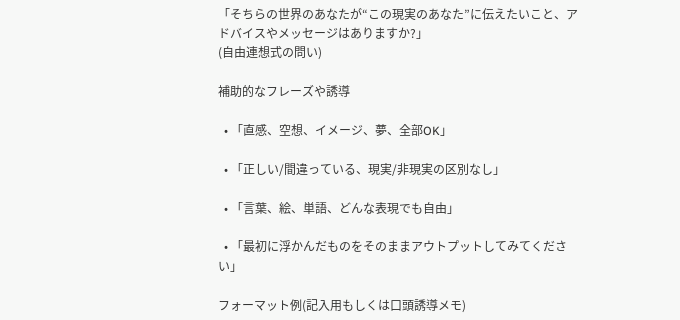「そちらの世界のあなたが“この現実のあなた”に伝えたいこと、アドバイスやメッセージはありますか?」
(自由連想式の問い)

補助的なフレーズや誘導

  • 「直感、空想、イメージ、夢、全部OK」

  • 「正しい/間違っている、現実/非現実の区別なし」

  • 「言葉、絵、単語、どんな表現でも自由」

  • 「最初に浮かんだものをそのままアウトプットしてみてください」

フォーマット例(記入用もしくは口頭誘導メモ)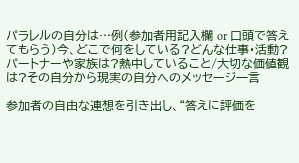パラレルの自分は…例(参加者用記入欄 or 口頭で答えてもらう)今、どこで何をしている?どんな仕事・活動?パートナーや家族は?熱中していること/大切な価値観は?その自分から現実の自分へのメッセージ一言

参加者の自由な連想を引き出し、“答えに評価を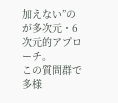加えない”のが多次元・6次元的アプローチ。
この質問群で多様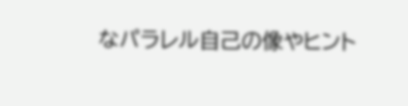なパラレル自己の像やヒント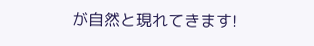が自然と現れてきます!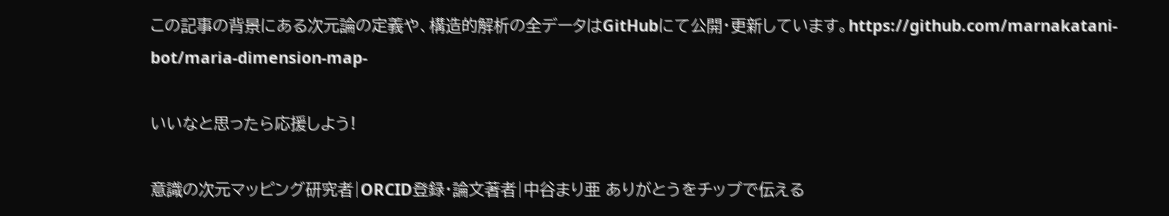この記事の背景にある次元論の定義や、構造的解析の全データはGitHubにて公開・更新しています。https://github.com/marnakatani-bot/maria-dimension-map-

いいなと思ったら応援しよう!

意識の次元マッピング研究者|ORCID登録・論文著者|中谷まり亜 ありがとうをチップで伝える